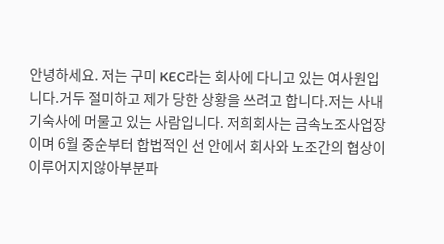안녕하세요. 저는 구미 KEC라는 회사에 다니고 있는 여사원입니다.거두 절미하고 제가 당한 상황을 쓰려고 합니다.저는 사내 기숙사에 머물고 있는 사람입니다. 저희회사는 금속노조사업장이며 6월 중순부터 합법적인 선 안에서 회사와 노조간의 협상이 이루어지지않아부분파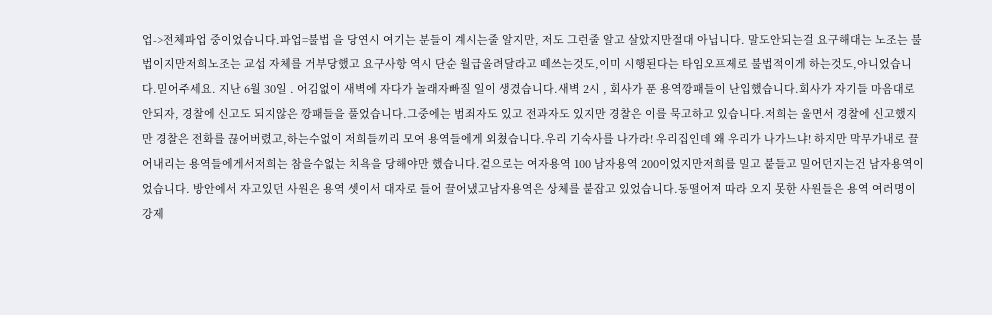업->전체파업 중이었습니다.파업=불법 을 당연시 여기는 분들이 계시는줄 알지만, 저도 그런줄 알고 살았지만절대 아닙니다. 말도안되는걸 요구해대는 노조는 불법이지만저희노조는 교섭 자체를 거부당했고 요구사항 역시 단순 월급올려달라고 떼쓰는것도,이미 시행된다는 타임오프제로 불법적이게 하는것도,아니었습니다.믿어주세요. 지난 6월 30일 . 어김없이 새벽에 자다가 놀래자빠질 일이 생겼습니다.새벽 2시 , 회사가 푼 용역깡패들이 난입했습니다.회사가 자기들 마음대로 안되자, 경찰에 신고도 되지않은 깡패들을 풀었습니다.그중에는 범죄자도 있고 전과자도 있지만 경찰은 이를 묵고하고 있습니다.저희는 울면서 경찰에 신고했지만 경찰은 전화를 끊어버렸고,하는수없이 저희들끼리 모여 용역들에게 외쳤습니다.우리 기숙사를 나가라! 우리집인데 왜 우리가 나가느냐! 하지만 막무가내로 끌어내리는 용역들에게서저희는 참을수없는 치욕을 당해야만 했습니다.겉으로는 여자용역 100 남자용역 200이었지만저희를 밀고 붙들고 밀어던지는건 남자용역이었습니다. 방안에서 자고있던 사원은 용역 셋이서 대자로 들어 끌어냈고남자용역은 상체를 붙잡고 있었습니다.동떨어져 따라 오지 못한 사원들은 용역 여러명이 강제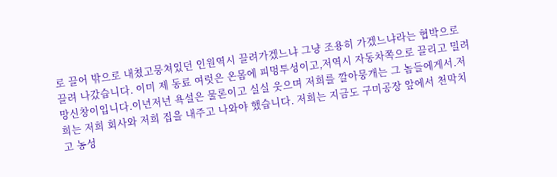로 끌어 밖으로 내쳤고뭉쳐있던 인원역시 끌려가겠느냐 그냥 조용히 가겠느냐라는 협박으로 끌려 나갔습니다. 이미 제 동료 여럿은 온몸에 피멍투성이고,저역시 자동차쪽으로 끌리고 밀려 망신창이입니다.이년저년 욕설은 물론이고 실실 웃으며 저희를 깔아뭉개는 그 놈들에게서.저희는 저희 회사와 저희 집을 내주고 나와야 했습니다. 저희는 지금도 구미공장 앞에서 천막치고 농성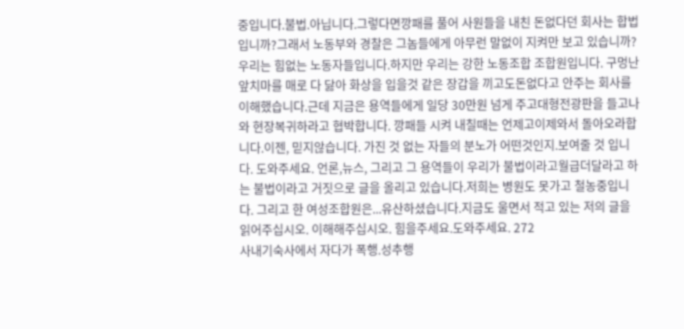중입니다.불법.아닙니다.그렇다면깡패를 풀어 사원들을 내친 돈없다던 회사는 합법입니까?그래서 노동부와 경찰은 그놈들에게 아무런 말없이 지켜만 보고 있습니까? 우리는 힘없는 노동자들입니다.하지만 우리는 강한 노동조합 조합원입니다. 구멍난 앞치마를 매로 다 닳아 화상을 입을것 같은 장갑을 끼고도돈없다고 안주는 회사를 이해했습니다.근데 지금은 용역들에게 일당 30만원 넘게 주고대형전광판을 들고나와 현장복귀하라고 협박합니다. 깡패들 시켜 내칠때는 언제고이제와서 돌아오라합니다.이젠, 믿지않습니다. 가진 것 없는 자들의 분노가 어떤것인지.보여줄 것 입니다. 도와주세요. 언론,뉴스, 그리고 그 용역들이 우리가 불법이라고월급더달라고 하는 불법이라고 거짓으로 글을 올리고 있습니다.저희는 병원도 못가고 철농중입니다. 그리고 한 여성조합원은...유산하셨습니다.지금도 울면서 적고 있는 저의 글을 읽어주십시오. 이해해주십시오. 힘을주세요.도와주세요. 272
사내기숙사에서 자다가 폭행.성추행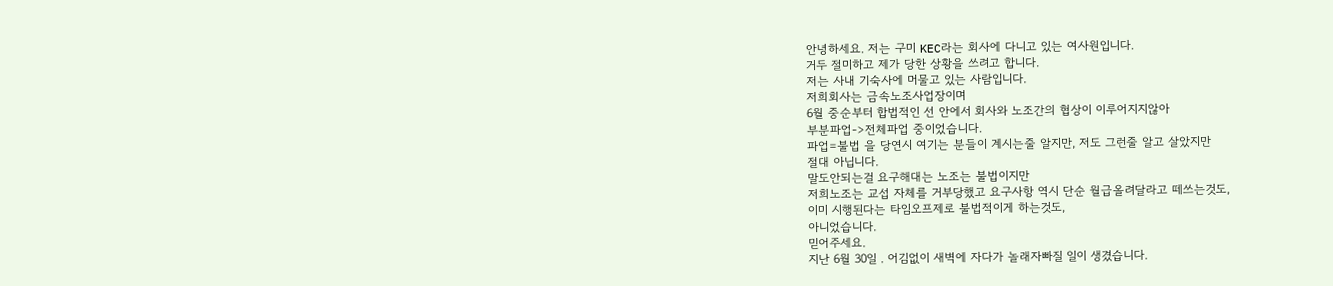안녕하세요. 저는 구미 KEC라는 회사에 다니고 있는 여사원입니다.
거두 절미하고 제가 당한 상황을 쓰려고 합니다.
저는 사내 기숙사에 머물고 있는 사람입니다.
저희회사는 금속노조사업장이며
6월 중순부터 합법적인 선 안에서 회사와 노조간의 협상이 이루어지지않아
부분파업->전체파업 중이었습니다.
파업=불법 을 당연시 여기는 분들이 계시는줄 알지만, 저도 그런줄 알고 살았지만
절대 아닙니다.
말도안되는걸 요구해대는 노조는 불법이지만
저희노조는 교섭 자체를 거부당했고 요구사항 역시 단순 월급올려달라고 떼쓰는것도,
이미 시행된다는 타임오프제로 불법적이게 하는것도,
아니었습니다.
믿어주세요.
지난 6월 30일 . 어김없이 새벽에 자다가 놀래자빠질 일이 생겼습니다.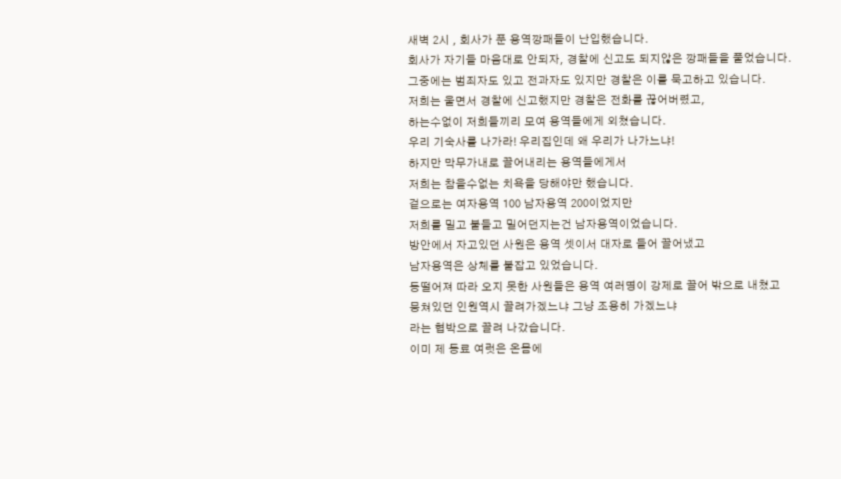새벽 2시 , 회사가 푼 용역깡패들이 난입했습니다.
회사가 자기들 마음대로 안되자, 경찰에 신고도 되지않은 깡패들을 풀었습니다.
그중에는 범죄자도 있고 전과자도 있지만 경찰은 이를 묵고하고 있습니다.
저희는 울면서 경찰에 신고했지만 경찰은 전화를 끊어버렸고,
하는수없이 저희들끼리 모여 용역들에게 외쳤습니다.
우리 기숙사를 나가라! 우리집인데 왜 우리가 나가느냐!
하지만 막무가내로 끌어내리는 용역들에게서
저희는 참을수없는 치욕을 당해야만 했습니다.
겉으로는 여자용역 100 남자용역 200이었지만
저희를 밀고 붙들고 밀어던지는건 남자용역이었습니다.
방안에서 자고있던 사원은 용역 셋이서 대자로 들어 끌어냈고
남자용역은 상체를 붙잡고 있었습니다.
동떨어져 따라 오지 못한 사원들은 용역 여러명이 강제로 끌어 밖으로 내쳤고
뭉쳐있던 인원역시 끌려가겠느냐 그냥 조용히 가겠느냐
라는 협박으로 끌려 나갔습니다.
이미 제 동료 여럿은 온몸에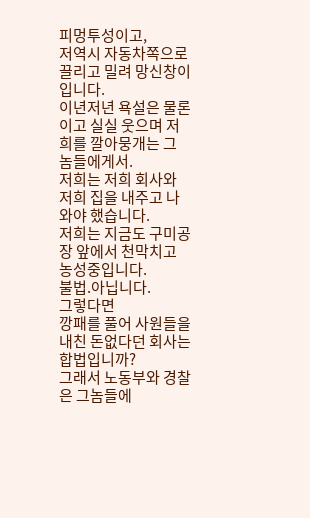피멍투성이고,
저역시 자동차쪽으로 끌리고 밀려 망신창이입니다.
이년저년 욕설은 물론이고 실실 웃으며 저희를 깔아뭉개는 그 놈들에게서.
저희는 저희 회사와 저희 집을 내주고 나와야 했습니다.
저희는 지금도 구미공장 앞에서 천막치고 농성중입니다.
불법.아닙니다.
그렇다면
깡패를 풀어 사원들을 내친 돈없다던 회사는 합법입니까?
그래서 노동부와 경찰은 그놈들에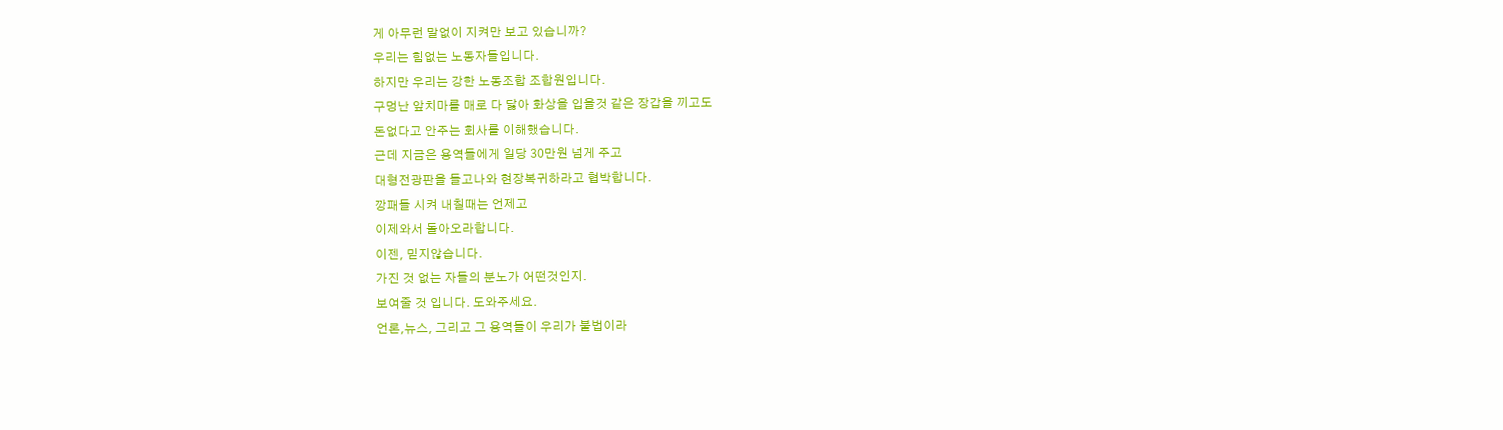게 아무런 말없이 지켜만 보고 있습니까?
우리는 힘없는 노동자들입니다.
하지만 우리는 강한 노동조합 조합원입니다.
구멍난 앞치마를 매로 다 닳아 화상을 입을것 같은 장갑을 끼고도
돈없다고 안주는 회사를 이해했습니다.
근데 지금은 용역들에게 일당 30만원 넘게 주고
대형전광판을 들고나와 현장복귀하라고 협박합니다.
깡패들 시켜 내칠때는 언제고
이제와서 돌아오라합니다.
이젠, 믿지않습니다.
가진 것 없는 자들의 분노가 어떤것인지.
보여줄 것 입니다. 도와주세요.
언론,뉴스, 그리고 그 용역들이 우리가 불법이라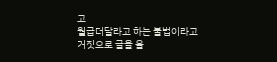고
월급더달라고 하는 불법이라고
거짓으로 글을 올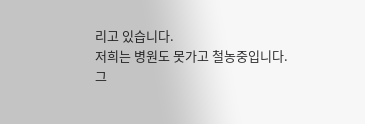리고 있습니다.
저희는 병원도 못가고 철농중입니다.
그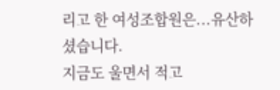리고 한 여성조합원은...유산하셨습니다.
지금도 울면서 적고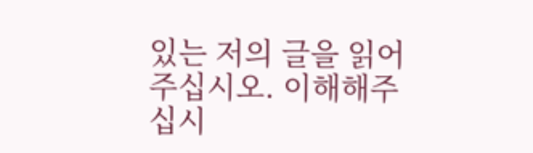있는 저의 글을 읽어주십시오. 이해해주십시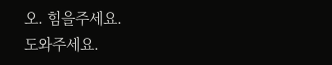오. 힘을주세요.
도와주세요.